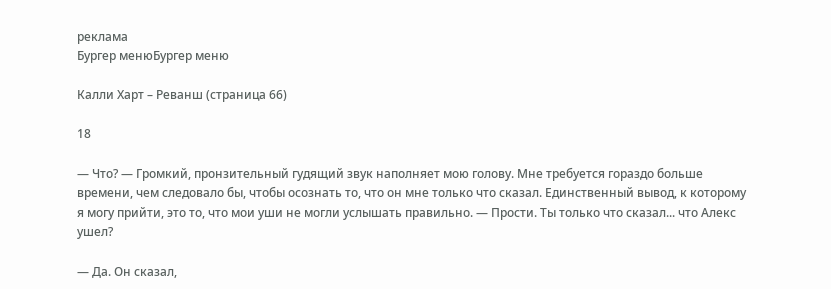реклама
Бургер менюБургер меню

Калли Харт – Реванш (страница 66)

18

— Что? — Громкий, пронзительный гудящий звук наполняет мою голову. Мне требуется гораздо больше времени, чем следовало бы, чтобы осознать то, что он мне только что сказал. Единственный вывод, к которому я могу прийти, это то, что мои уши не могли услышать правильно. — Прости. Ты только что сказал... что Алекс ушел?

— Да. Он сказал,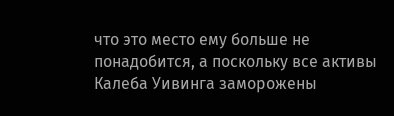что это место ему больше не понадобится, а поскольку все активы Калеба Уивинга заморожены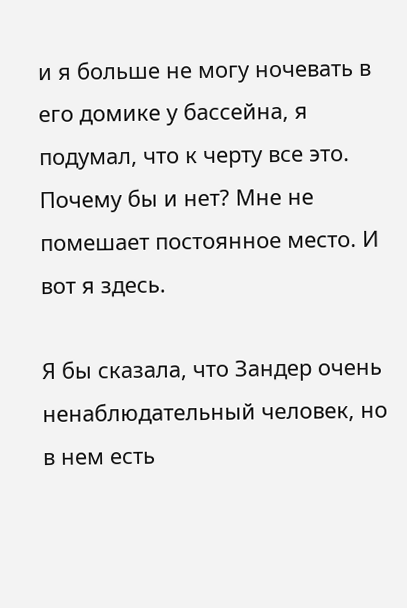и я больше не могу ночевать в его домике у бассейна, я подумал, что к черту все это. Почему бы и нет? Мне не помешает постоянное место. И вот я здесь.

Я бы сказала, что Зандер очень ненаблюдательный человек, но в нем есть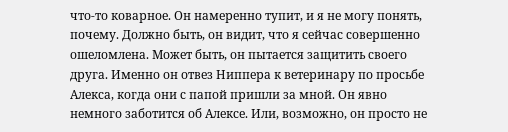что-то коварное. Он намеренно тупит, и я не могу понять, почему. Должно быть, он видит, что я сейчас совершенно ошеломлена. Может быть, он пытается защитить своего друга. Именно он отвез Ниппера к ветеринару по просьбе Алекса, когда они с папой пришли за мной. Он явно немного заботится об Алексе. Или, возможно, он просто не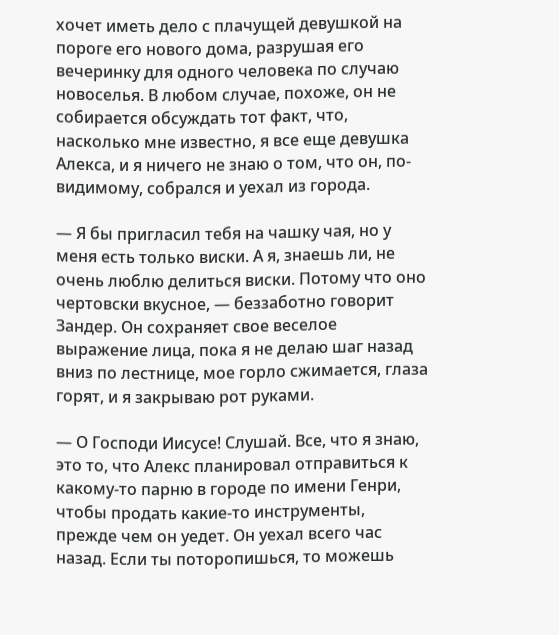хочет иметь дело с плачущей девушкой на пороге его нового дома, разрушая его вечеринку для одного человека по случаю новоселья. В любом случае, похоже, он не собирается обсуждать тот факт, что, насколько мне известно, я все еще девушка Алекса, и я ничего не знаю о том, что он, по-видимому, собрался и уехал из города.

— Я бы пригласил тебя на чашку чая, но у меня есть только виски. А я, знаешь ли, не очень люблю делиться виски. Потому что оно чертовски вкусное, — беззаботно говорит Зандер. Он сохраняет свое веселое выражение лица, пока я не делаю шаг назад вниз по лестнице, мое горло сжимается, глаза горят, и я закрываю рот руками.

— О Господи Иисусе! Слушай. Все, что я знаю, это то, что Алекс планировал отправиться к какому-то парню в городе по имени Генри, чтобы продать какие-то инструменты, прежде чем он уедет. Он уехал всего час назад. Если ты поторопишься, то можешь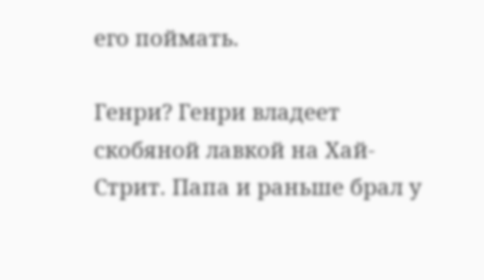его поймать.

Генри? Генри владеет скобяной лавкой на Хай-Стрит. Папа и раньше брал у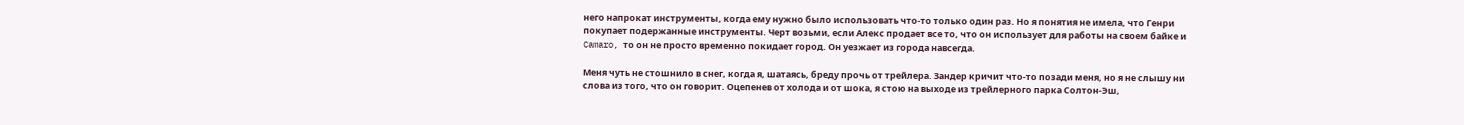него напрокат инструменты, когда ему нужно было использовать что-то только один раз. Но я понятия не имела, что Генри покупает подержанные инструменты. Черт возьми, если Алекс продает все то, что он использует для работы на своем байке и Camaro, то он не просто временно покидает город. Он уезжает из города навсегда.

Меня чуть не стошнило в снег, когда я, шатаясь, бреду прочь от трейлера. Зандер кричит что-то позади меня, но я не слышу ни слова из того, что он говорит. Оцепенев от холода и от шока, я стою на выходе из трейлерного парка Солтон-Эш,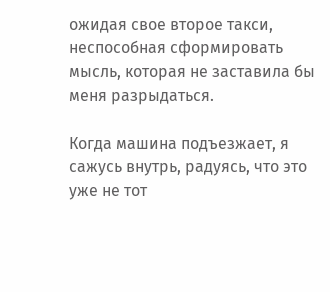ожидая свое второе такси, неспособная сформировать мысль, которая не заставила бы меня разрыдаться.

Когда машина подъезжает, я сажусь внутрь, радуясь, что это уже не тот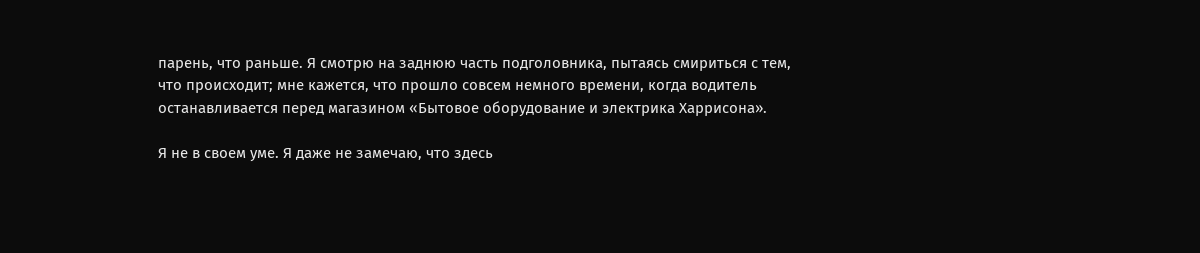парень, что раньше. Я смотрю на заднюю часть подголовника, пытаясь смириться с тем, что происходит; мне кажется, что прошло совсем немного времени, когда водитель останавливается перед магазином «Бытовое оборудование и электрика Харрисона».

Я не в своем уме. Я даже не замечаю, что здесь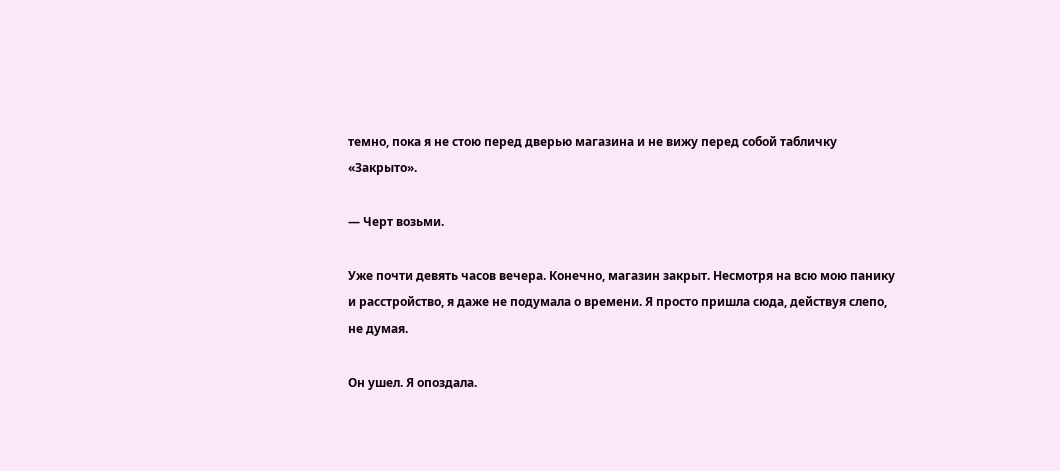темно, пока я не стою перед дверью магазина и не вижу перед собой табличку «Закрыто».

— Черт возьми.

Уже почти девять часов вечера. Конечно, магазин закрыт. Несмотря на всю мою панику и расстройство, я даже не подумала о времени. Я просто пришла сюда, действуя слепо, не думая.

Он ушел. Я опоздала.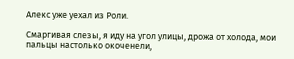Алекс уже уехал из Роли.

Смаргивая слезы, я иду на угол улицы, дрожа от холода, мои пальцы настолько окоченели,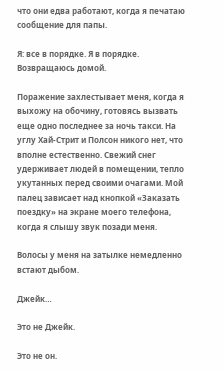что они едва работают, когда я печатаю сообщение для папы.

Я: все в порядке. Я в порядке. Возвращаюсь домой.

Поражение захлестывает меня, когда я выхожу на обочину, готовясь вызвать еще одно последнее за ночь такси. На углу Хай-Стрит и Полсон никого нет, что вполне естественно. Свежий снег удерживает людей в помещении, тепло укутанных перед своими очагами. Мой палец зависает над кнопкой «Заказать поездку» на экране моего телефона, когда я слышу звук позади меня.

Волосы у меня на затылке немедленно встают дыбом.

Джейк…

Это не Джейк.

Это не он.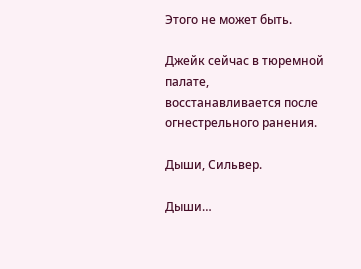Этого не может быть.

Джейк сейчас в тюремной палате, восстанавливается после огнестрельного ранения.

Дыши, Сильвер.

Дыши…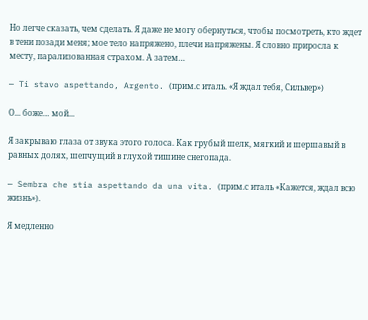Но легче сказать, чем сделать. Я даже не могу обернуться, чтобы посмотреть, кто ждет в тени позади меня; мое тело напряжено, плечи напряжены. Я словно приросла к месту, парализованная страхом. А затем…

— Ti stavo aspettando, Argento. (прим.с италь. «Я ждал тебя, Сильвер»)

О... боже… мой...

Я закрываю глаза от звука этого голоса. Как грубый шелк, мягкий и шершавый в равных долях, шепчущий в глухой тишине снегопада.

— Sembra che stia aspettando da una vita. (прим.с италь «Кажется, ждал всю жизнь»).

Я медленно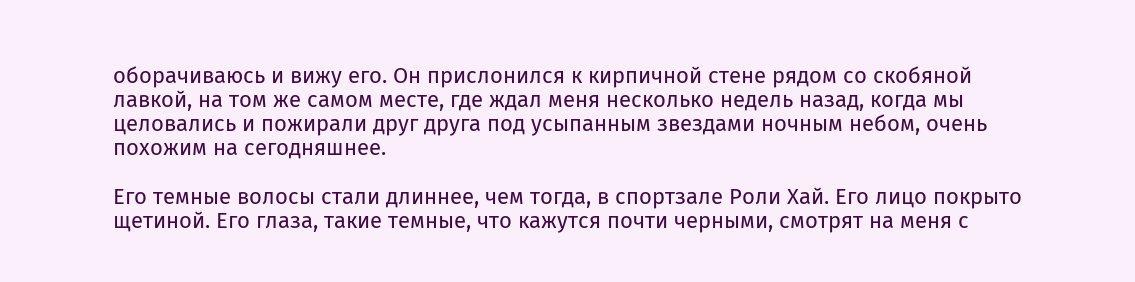оборачиваюсь и вижу его. Он прислонился к кирпичной стене рядом со скобяной лавкой, на том же самом месте, где ждал меня несколько недель назад, когда мы целовались и пожирали друг друга под усыпанным звездами ночным небом, очень похожим на сегодняшнее.

Его темные волосы стали длиннее, чем тогда, в спортзале Роли Хай. Его лицо покрыто щетиной. Его глаза, такие темные, что кажутся почти черными, смотрят на меня с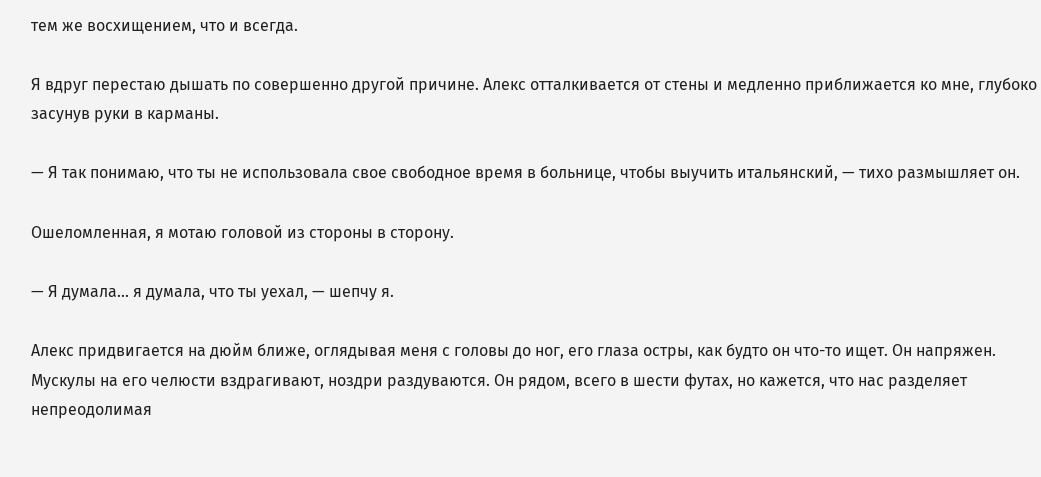тем же восхищением, что и всегда.

Я вдруг перестаю дышать по совершенно другой причине. Алекс отталкивается от стены и медленно приближается ко мне, глубоко засунув руки в карманы.

— Я так понимаю, что ты не использовала свое свободное время в больнице, чтобы выучить итальянский, — тихо размышляет он.

Ошеломленная, я мотаю головой из стороны в сторону.

— Я думала... я думала, что ты уехал, — шепчу я.

Алекс придвигается на дюйм ближе, оглядывая меня с головы до ног, его глаза остры, как будто он что-то ищет. Он напряжен. Мускулы на его челюсти вздрагивают, ноздри раздуваются. Он рядом, всего в шести футах, но кажется, что нас разделяет непреодолимая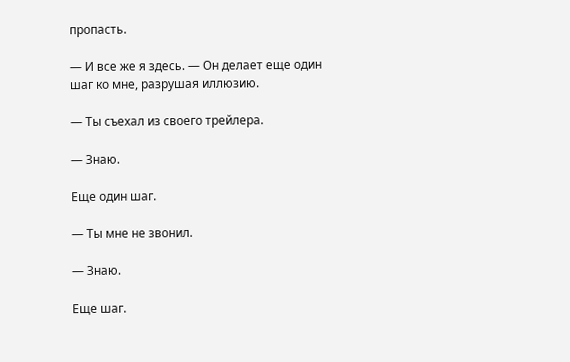пропасть.

— И все же я здесь. — Он делает еще один шаг ко мне, разрушая иллюзию.

— Ты съехал из своего трейлера.

— Знаю.

Еще один шаг.

— Ты мне не звонил.

— Знаю.

Еще шаг.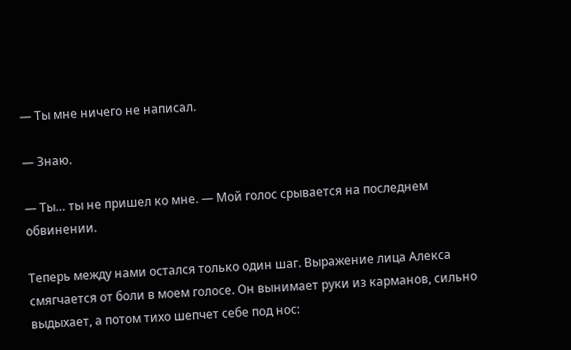— Ты мне ничего не написал.

— Знаю.

— Ты… ты не пришел ко мне. — Мой голос срывается на последнем обвинении.

Теперь между нами остался только один шаг. Выражение лица Алекса смягчается от боли в моем голосе. Он вынимает руки из карманов, сильно выдыхает, а потом тихо шепчет себе под нос: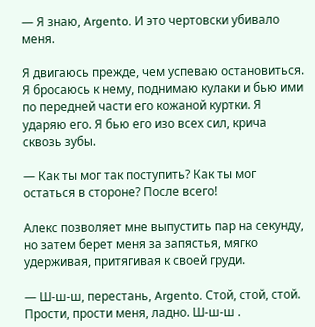— Я знаю, Argento. И это чертовски убивало меня.

Я двигаюсь прежде, чем успеваю остановиться. Я бросаюсь к нему, поднимаю кулаки и бью ими по передней части его кожаной куртки. Я ударяю его. Я бью его изо всех сил, крича сквозь зубы.

— Как ты мог так поступить? Как ты мог остаться в стороне? После всего!

Алекс позволяет мне выпустить пар на секунду, но затем берет меня за запястья, мягко удерживая, притягивая к своей груди.

— Ш-ш-ш, перестань, Argento. Стой, стой, стой. Прости, прости меня, ладно. Ш-ш-ш .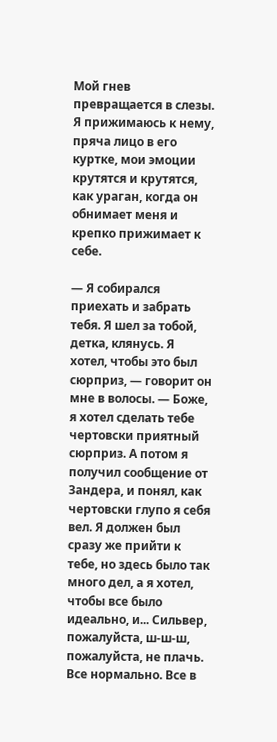Мой гнев превращается в слезы. Я прижимаюсь к нему, пряча лицо в его куртке, мои эмоции крутятся и крутятся, как ураган, когда он обнимает меня и крепко прижимает к себе.

— Я собирался приехать и забрать тебя. Я шел за тобой, детка, клянусь. Я хотел, чтобы это был сюрприз, — говорит он мне в волосы. — Боже, я хотел сделать тебе чертовски приятный сюрприз. А потом я получил сообщение от Зандера, и понял, как чертовски глупо я себя вел. Я должен был сразу же прийти к тебе, но здесь было так много дел, а я хотел, чтобы все было идеально, и... Сильвер, пожалуйста, ш-ш-ш, пожалуйста, не плачь. Все нормально. Все в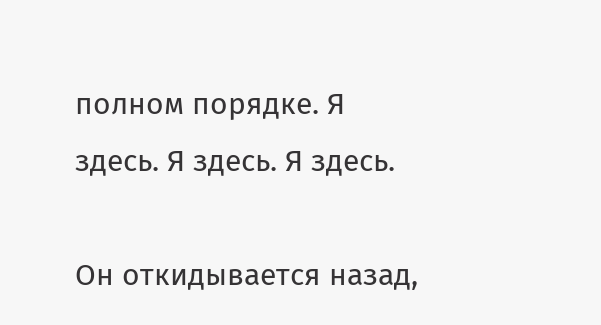полном порядке. Я здесь. Я здесь. Я здесь.

Он откидывается назад,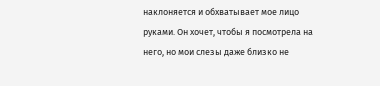наклоняется и обхватывает мое лицо руками. Он хочет, чтобы я посмотрела на него, но мои слезы даже близко не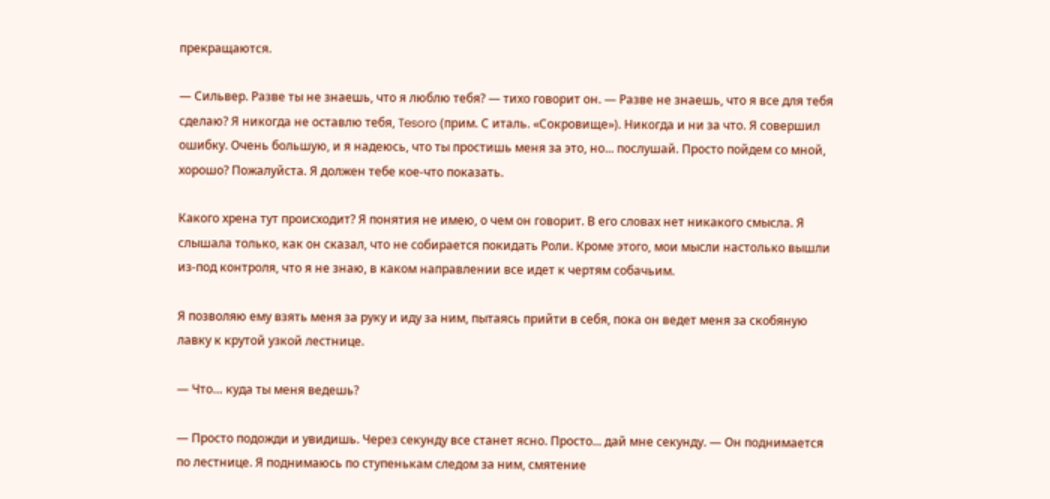прекращаются.

— Сильвер. Разве ты не знаешь, что я люблю тебя? — тихо говорит он. — Разве не знаешь, что я все для тебя сделаю? Я никогда не оставлю тебя, Tesoro (прим. С италь. «Сокровище»). Никогда и ни за что. Я совершил ошибку. Очень большую, и я надеюсь, что ты простишь меня за это, но... послушай. Просто пойдем со мной, хорошо? Пожалуйста. Я должен тебе кое-что показать.

Какого хрена тут происходит? Я понятия не имею, о чем он говорит. В его словах нет никакого смысла. Я слышала только, как он сказал, что не собирается покидать Роли. Кроме этого, мои мысли настолько вышли из-под контроля, что я не знаю, в каком направлении все идет к чертям собачьим.

Я позволяю ему взять меня за руку и иду за ним, пытаясь прийти в себя, пока он ведет меня за скобяную лавку к крутой узкой лестнице.

— Что… куда ты меня ведешь?

— Просто подожди и увидишь. Через секунду все станет ясно. Просто... дай мне секунду. — Он поднимается по лестнице. Я поднимаюсь по ступенькам следом за ним, смятение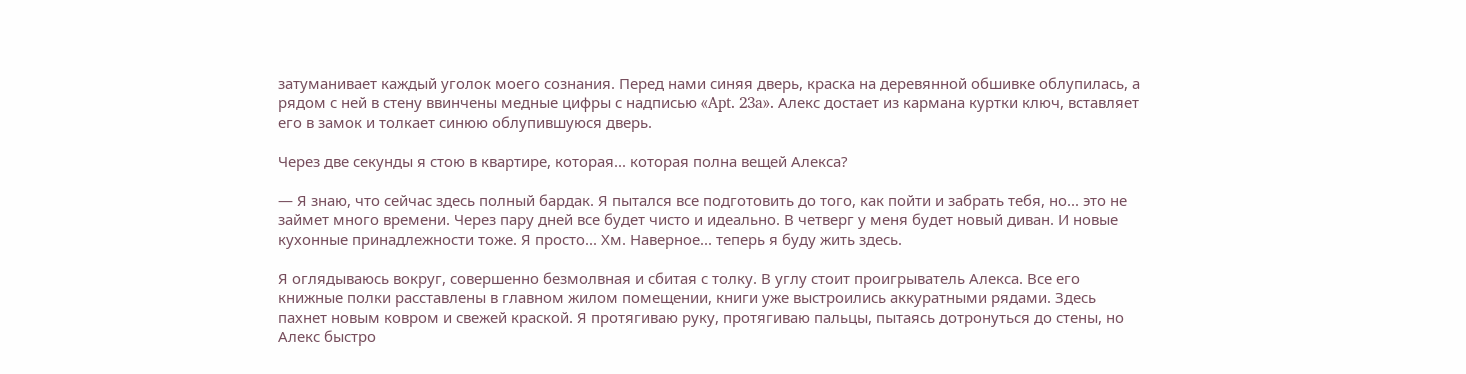затуманивает каждый уголок моего сознания. Перед нами синяя дверь, краска на деревянной обшивке облупилась, а рядом с ней в стену ввинчены медные цифры с надписью «Apt. 23a». Алекс достает из кармана куртки ключ, вставляет его в замок и толкает синюю облупившуюся дверь.

Через две секунды я стою в квартире, которая... которая полна вещей Алекса?

— Я знаю, что сейчас здесь полный бардак. Я пытался все подготовить до того, как пойти и забрать тебя, но... это не займет много времени. Через пару дней все будет чисто и идеально. В четверг у меня будет новый диван. И новые кухонные принадлежности тоже. Я просто... Хм. Наверное... теперь я буду жить здесь.

Я оглядываюсь вокруг, совершенно безмолвная и сбитая с толку. В углу стоит проигрыватель Алекса. Все его книжные полки расставлены в главном жилом помещении, книги уже выстроились аккуратными рядами. Здесь пахнет новым ковром и свежей краской. Я протягиваю руку, протягиваю пальцы, пытаясь дотронуться до стены, но Алекс быстро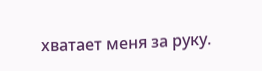хватает меня за руку.